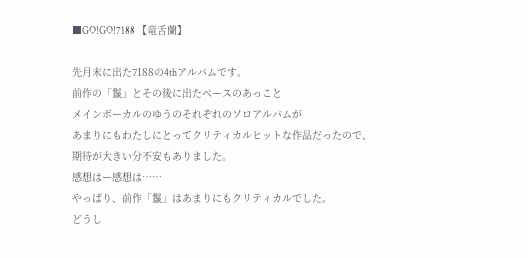■GO!GO!7188 【竜舌蘭】

先月末に出た7188の4thアルバムです。
前作の「鬣」とその後に出たベースのあっこと
メインボーカルのゆうのそれぞれのソロアルバムが
あまりにもわたしにとってクリティカルヒットな作品だったので、
期待が大きい分不安もありました。
感想はー感想は……
やっぱり、前作「鬣」はあまりにもクリティカルでした。
どうし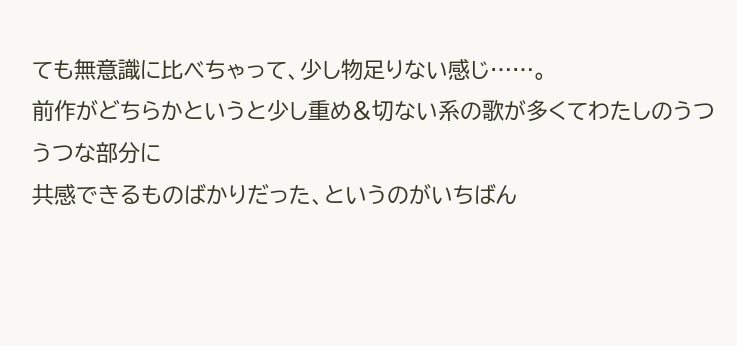ても無意識に比べちゃって、少し物足りない感じ……。
前作がどちらかというと少し重め&切ない系の歌が多くてわたしのうつうつな部分に
共感できるものばかりだった、というのがいちばん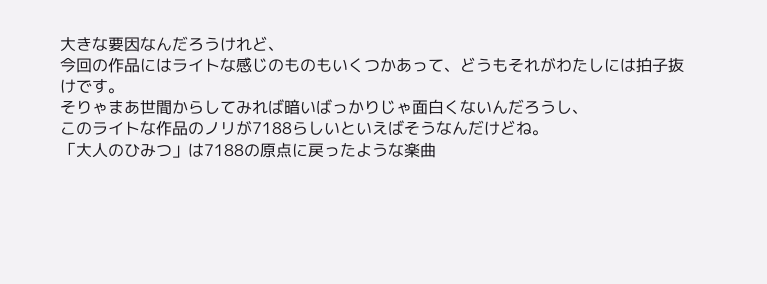大きな要因なんだろうけれど、
今回の作品にはライトな感じのものもいくつかあって、どうもそれがわたしには拍子抜けです。
そりゃまあ世間からしてみれば暗いばっかりじゃ面白くないんだろうし、
このライトな作品のノリが7188らしいといえばそうなんだけどね。
「大人のひみつ」は7188の原点に戻ったような楽曲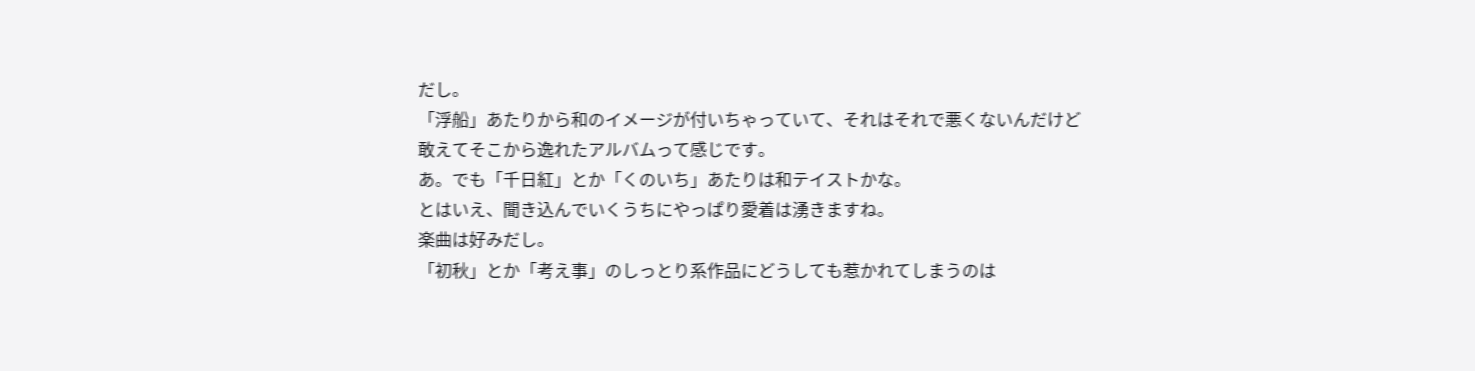だし。
「浮船」あたりから和のイメージが付いちゃっていて、それはそれで悪くないんだけど
敢えてそこから逸れたアルバムって感じです。
あ。でも「千日紅」とか「くのいち」あたりは和テイストかな。
とはいえ、聞き込んでいくうちにやっぱり愛着は湧きますね。
楽曲は好みだし。
「初秋」とか「考え事」のしっとり系作品にどうしても惹かれてしまうのは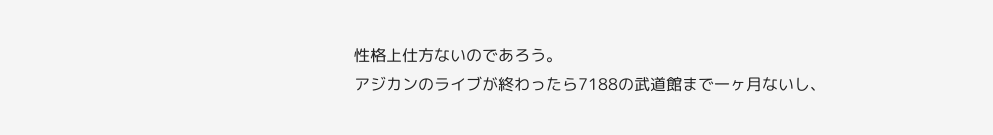性格上仕方ないのであろう。
アジカンのライブが終わったら7188の武道館まで一ヶ月ないし、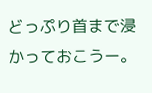どっぷり首まで浸かっておこうー。